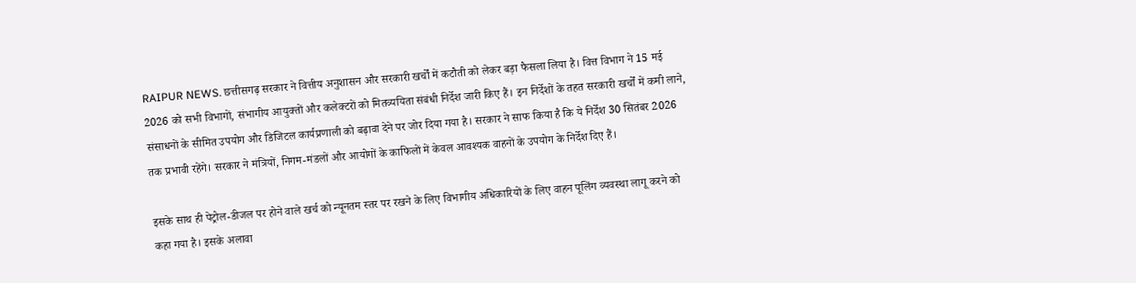RAIPUR NEWS. छत्तीसगढ़ सरकार ने वित्तीय अनुशासन और सरकारी खर्चों में कटौती को लेकर बड़ा फैसला लिया है। वित्त विभाग ने 15 मई 2026 को सभी विभागों, संभागीय आयुक्तों और कलेक्टरों को मितव्ययिता संबंधी निर्देश जारी किए हैं। इन निर्देशों के तहत सरकारी खर्चों में कमी लाने, संसाधनों के सीमित उपयोग और डिजिटल कार्यप्रणाली को बढ़ावा देने पर जोर दिया गया है। सरकार ने साफ किया है कि ये निर्देश 30 सितंबर 2026 तक प्रभावी रहेंगे। सरकार ने मंत्रियों, निगम-मंडलों और आयोगों के काफिलों में केवल आवश्यक वाहनों के उपयोग के निर्देश दिए हैं।

इसके साथ ही पेट्रोल-डीजल पर होने वाले खर्च को न्यूनतम स्तर पर रखने के लिए विभागीय अधिकारियों के लिए वाहन पूलिंग व्यवस्था लागू करने को कहा गया है। इसके अलावा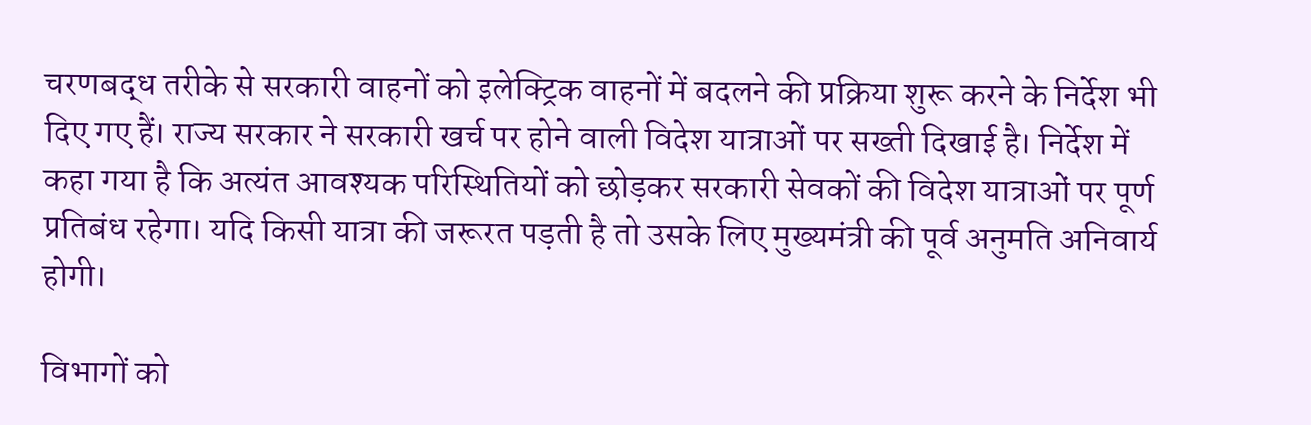चरणबद्ध तरीके से सरकारी वाहनों को इलेक्ट्रिक वाहनों में बदलने की प्रक्रिया शुरू करने के निर्देश भी दिए गए हैं। राज्य सरकार ने सरकारी खर्च पर होने वाली विदेश यात्राओं पर सख्ती दिखाई है। निर्देश में कहा गया है कि अत्यंत आवश्यक परिस्थितियों को छोड़कर सरकारी सेवकों की विदेश यात्राओं पर पूर्ण प्रतिबंध रहेगा। यदि किसी यात्रा की जरूरत पड़ती है तो उसके लिए मुख्यमंत्री की पूर्व अनुमति अनिवार्य होगी।

विभागों को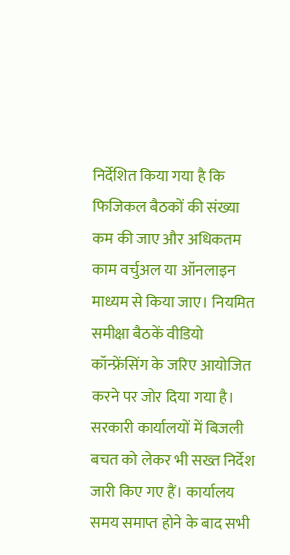निर्देशित किया गया है कि फिजिकल बैठकों की संख्या कम की जाए और अधिकतम काम वर्चुअल या ऑनलाइन माध्यम से किया जाए। नियमित समीक्षा बैठकें वीडियो कॉन्फ्रेंसिंग के जरिए आयोजित करने पर जोर दिया गया है। सरकारी कार्यालयों में बिजली बचत को लेकर भी सख्त निर्देश जारी किए गए हैं। कार्यालय समय समाप्त होने के बाद सभी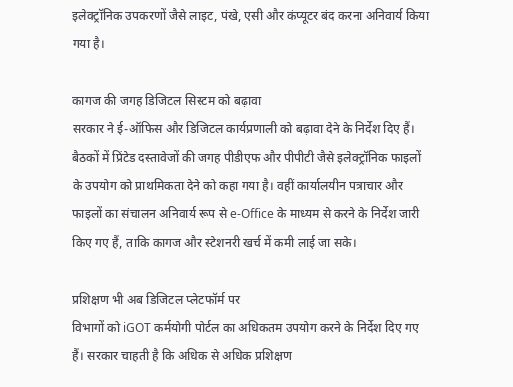इलेक्ट्रॉनिक उपकरणों जैसे लाइट, पंखे, एसी और कंप्यूटर बंद करना अनिवार्य किया गया है।

कागज की जगह डिजिटल सिस्टम को बढ़ावा
सरकार ने ई-ऑफिस और डिजिटल कार्यप्रणाली को बढ़ावा देने के निर्देश दिए हैं। बैठकों में प्रिंटेड दस्तावेजों की जगह पीडीएफ और पीपीटी जैसे इलेक्ट्रॉनिक फाइलों के उपयोग को प्राथमिकता देने को कहा गया है। वहीं कार्यालयीन पत्राचार और फाइलों का संचालन अनिवार्य रूप से e-Office के माध्यम से करने के निर्देश जारी किए गए हैं, ताकि कागज और स्टेशनरी खर्च में कमी लाई जा सके।

प्रशिक्षण भी अब डिजिटल प्लेटफॉर्म पर
विभागों को iGOT कर्मयोगी पोर्टल का अधिकतम उपयोग करने के निर्देश दिए गए हैं। सरकार चाहती है कि अधिक से अधिक प्रशिक्षण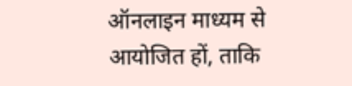ऑनलाइन माध्यम से आयोजित हों, ताकि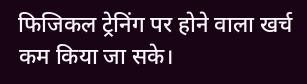फिजिकल ट्रेनिंग पर होने वाला खर्च कम किया जा सके।